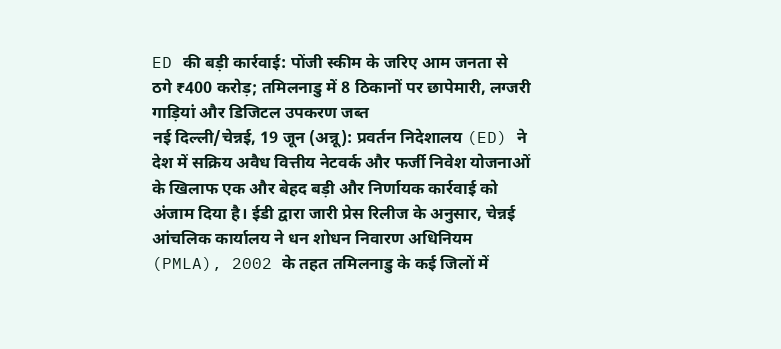ED की बड़ी कार्रवाई: पोंजी स्कीम के जरिए आम जनता से ठगे ₹400 करोड़; तमिलनाडु में 8 ठिकानों पर छापेमारी, लग्जरी गाड़ियां और डिजिटल उपकरण जब्त
नई दिल्ली/चेन्नई, 19 जून (अन्नू): प्रवर्तन निदेशालय (ED) ने देश में सक्रिय अवैध वित्तीय नेटवर्क और फर्जी निवेश योजनाओं के खिलाफ एक और बेहद बड़ी और निर्णायक कार्रवाई को अंजाम दिया है। ईडी द्वारा जारी प्रेस रिलीज के अनुसार, चेन्नई आंचलिक कार्यालय ने धन शोधन निवारण अधिनियम (PMLA), 2002 के तहत तमिलनाडु के कई जिलों में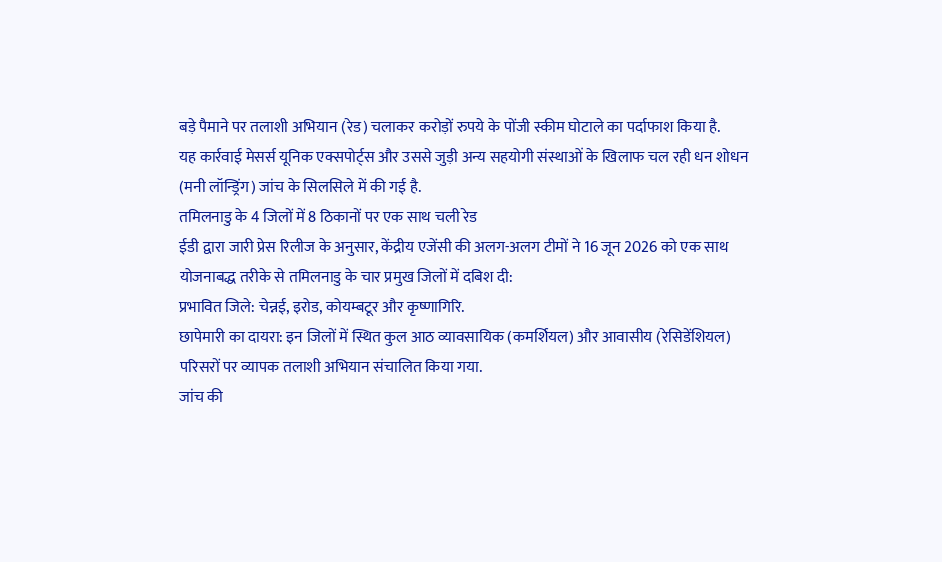बड़े पैमाने पर तलाशी अभियान (रेड) चलाकर करोड़ों रुपये के पोंजी स्कीम घोटाले का पर्दाफाश किया है.
यह कार्रवाई मेसर्स यूनिक एक्सपोर्ट्स और उससे जुड़ी अन्य सहयोगी संस्थाओं के खिलाफ चल रही धन शोधन (मनी लॉन्ड्रिंग) जांच के सिलसिले में की गई है.
तमिलनाडु के 4 जिलों में 8 ठिकानों पर एक साथ चली रेड
ईडी द्वारा जारी प्रेस रिलीज के अनुसार, केंद्रीय एजेंसी की अलग-अलग टीमों ने 16 जून 2026 को एक साथ योजनाबद्ध तरीके से तमिलनाडु के चार प्रमुख जिलों में दबिश दी:
प्रभावित जिले: चेन्नई, इरोड, कोयम्बटूर और कृष्णागिरि.
छापेमारी का दायरा: इन जिलों में स्थित कुल आठ व्यावसायिक (कमर्शियल) और आवासीय (रेसिडेंशियल) परिसरों पर व्यापक तलाशी अभियान संचालित किया गया.
जांच की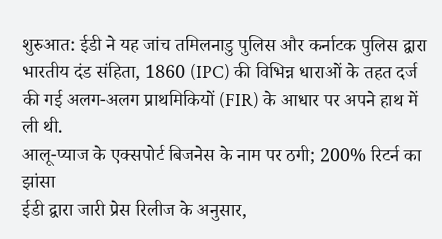शुरुआत: ईडी ने यह जांच तमिलनाडु पुलिस और कर्नाटक पुलिस द्वारा भारतीय दंड संहिता, 1860 (IPC) की विभिन्न धाराओं के तहत दर्ज की गई अलग-अलग प्राथमिकियों (FIR) के आधार पर अपने हाथ में ली थी.
आलू-प्याज के एक्सपोर्ट बिजनेस के नाम पर ठगी; 200% रिटर्न का झांसा
ईडी द्वारा जारी प्रेस रिलीज के अनुसार,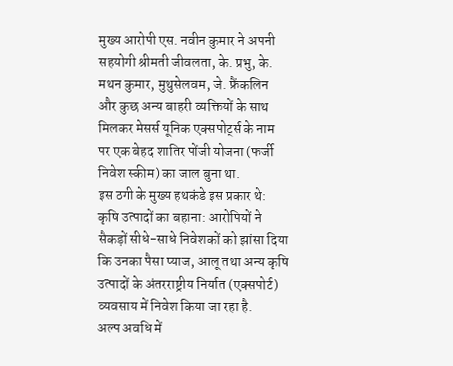मुख्य आरोपी एस. नवीन कुमार ने अपनी सहयोगी श्रीमती जीवलता, के. प्रभु, के. मथन कुमार, मुथुसेलवम, जे. फ्रैंकलिन और कुछ अन्य बाहरी व्यक्तियों के साथ मिलकर मेसर्स यूनिक एक्सपोर्ट्स के नाम पर एक बेहद शातिर पोंजी योजना (फर्जी निवेश स्कीम) का जाल बुना था.
इस ठगी के मुख्य हथकंडे इस प्रकार थे:
कृषि उत्पादों का बहाना: आरोपियों ने सैकड़ों सीधे-साधे निवेशकों को झांसा दिया कि उनका पैसा प्याज, आलू तथा अन्य कृषि उत्पादों के अंतरराष्ट्रीय निर्यात (एक्सपोर्ट) व्यवसाय में निवेश किया जा रहा है.
अल्प अवधि में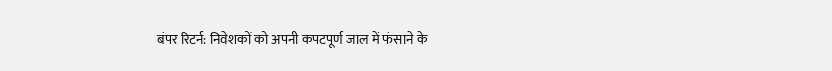बंपर रिटर्न: निवेशकों को अपनी कपटपूर्ण जाल में फंसाने के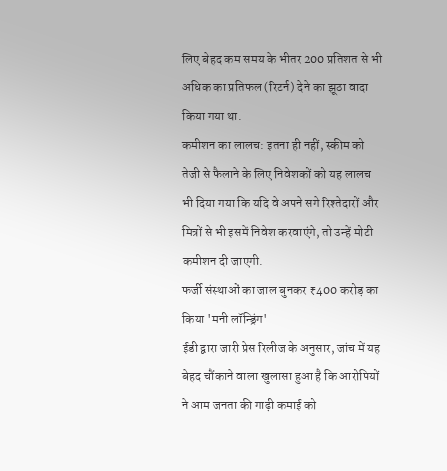लिए बेहद कम समय के भीतर 200 प्रतिशत से भी अधिक का प्रतिफल (रिटर्न) देने का झूठा वादा किया गया था.
कमीशन का लालच: इतना ही नहीं, स्कीम को तेजी से फैलाने के लिए निवेशकों को यह लालच भी दिया गया कि यदि वे अपने सगे रिश्तेदारों और मित्रों से भी इसमें निवेश करवाएंगे, तो उन्हें मोटी कमीशन दी जाएगी.
फर्जी संस्थाओं का जाल बुनकर ₹400 करोड़ का किया 'मनी लॉन्ड्रिंग'
ईडी द्वारा जारी प्रेस रिलीज के अनुसार, जांच में यह बेहद चौंकाने वाला खुलासा हुआ है कि आरोपियों ने आम जनता की गाढ़ी कमाई को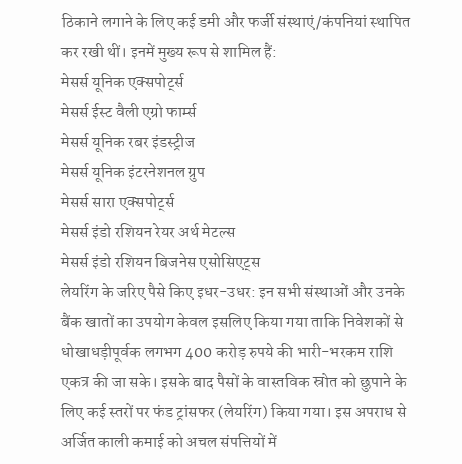ठिकाने लगाने के लिए कई डमी और फर्जी संस्थाएं/कंपनियां स्थापित कर रखी थीं। इनमें मुख्य रूप से शामिल हैं:
मेसर्स यूनिक एक्सपोर्ट्स
मेसर्स ईस्ट वैली एग्रो फार्म्स
मेसर्स यूनिक रबर इंडस्ट्रीज
मेसर्स यूनिक इंटरनेशनल ग्रुप
मेसर्स सारा एक्सपोर्ट्स
मेसर्स इंडो रशियन रेयर अर्थ मेटल्स
मेसर्स इंडो रशियन बिजनेस एसोसिएट्स
लेयरिंग के जरिए पैसे किए इधर-उधर: इन सभी संस्थाओं और उनके बैंक खातों का उपयोग केवल इसलिए किया गया ताकि निवेशकों से धोखाधड़ीपूर्वक लगभग 400 करोड़ रुपये की भारी-भरकम राशि एकत्र की जा सके। इसके बाद पैसों के वास्तविक स्रोत को छुपाने के लिए कई स्तरों पर फंड ट्रांसफर (लेयरिंग) किया गया। इस अपराध से अर्जित काली कमाई को अचल संपत्तियों में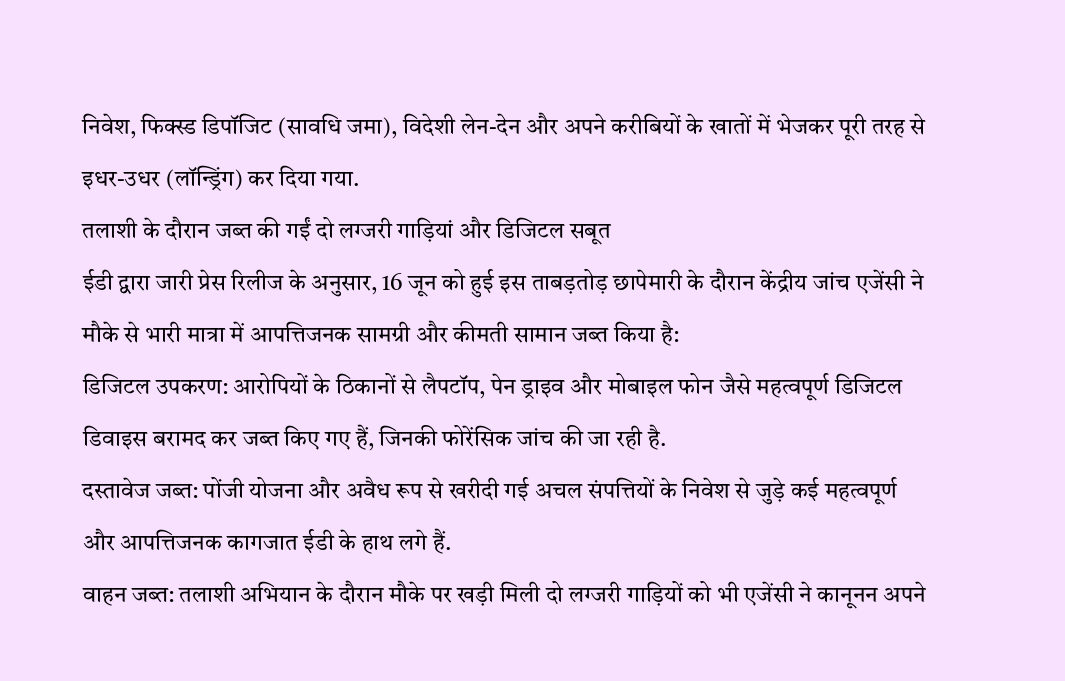निवेश, फिक्स्ड डिपॉजिट (सावधि जमा), विदेशी लेन-देन और अपने करीबियों के खातों में भेजकर पूरी तरह से इधर-उधर (लॉन्ड्रिंग) कर दिया गया.
तलाशी के दौरान जब्त की गईं दो लग्जरी गाड़ियां और डिजिटल सबूत
ईडी द्वारा जारी प्रेस रिलीज के अनुसार, 16 जून को हुई इस ताबड़तोड़ छापेमारी के दौरान केंद्रीय जांच एजेंसी ने मौके से भारी मात्रा में आपत्तिजनक सामग्री और कीमती सामान जब्त किया है:
डिजिटल उपकरण: आरोपियों के ठिकानों से लैपटॉप, पेन ड्राइव और मोबाइल फोन जैसे महत्वपूर्ण डिजिटल डिवाइस बरामद कर जब्त किए गए हैं, जिनकी फोरेंसिक जांच की जा रही है.
दस्तावेज जब्त: पोंजी योजना और अवैध रूप से खरीदी गई अचल संपत्तियों के निवेश से जुड़े कई महत्वपूर्ण और आपत्तिजनक कागजात ईडी के हाथ लगे हैं.
वाहन जब्त: तलाशी अभियान के दौरान मौके पर खड़ी मिली दो लग्जरी गाड़ियों को भी एजेंसी ने कानूनन अपने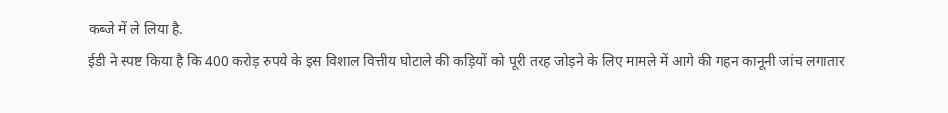कब्जे में ले लिया है.
ईडी ने स्पष्ट किया है कि 400 करोड़ रुपये के इस विशाल वित्तीय घोटाले की कड़ियों को पूरी तरह जोड़ने के लिए मामले में आगे की गहन कानूनी जांच लगातार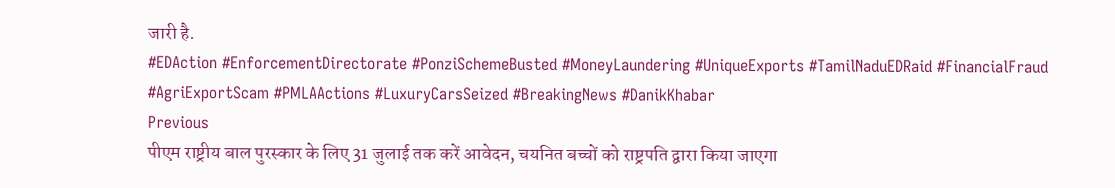जारी है.
#EDAction #EnforcementDirectorate #PonziSchemeBusted #MoneyLaundering #UniqueExports #TamilNaduEDRaid #FinancialFraud #AgriExportScam #PMLAActions #LuxuryCarsSeized #BreakingNews #DanikKhabar
Previous
पीएम राष्ट्रीय बाल पुरस्कार के लिए 31 जुलाई तक करें आवेदन, चयनित बच्चों को राष्ट्रपति द्वारा किया जाएगा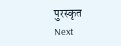पुरस्कृत
Next